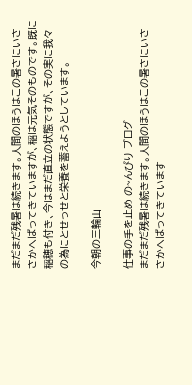まだまだ残暑は続きます。人間のほうはこの暑さにいささかへばってきていますが、稲は元気そのものです。既に稲穂も付き、今はまだ直立の状態ですが、その実に我々の為にとせっせと栄養を蓄えようとしています。

今朝の三輪山

仕事の手を止め の~んびり ブログ
まだまだ残暑は続きます。人間のほうはこの暑さにいささかへばってきています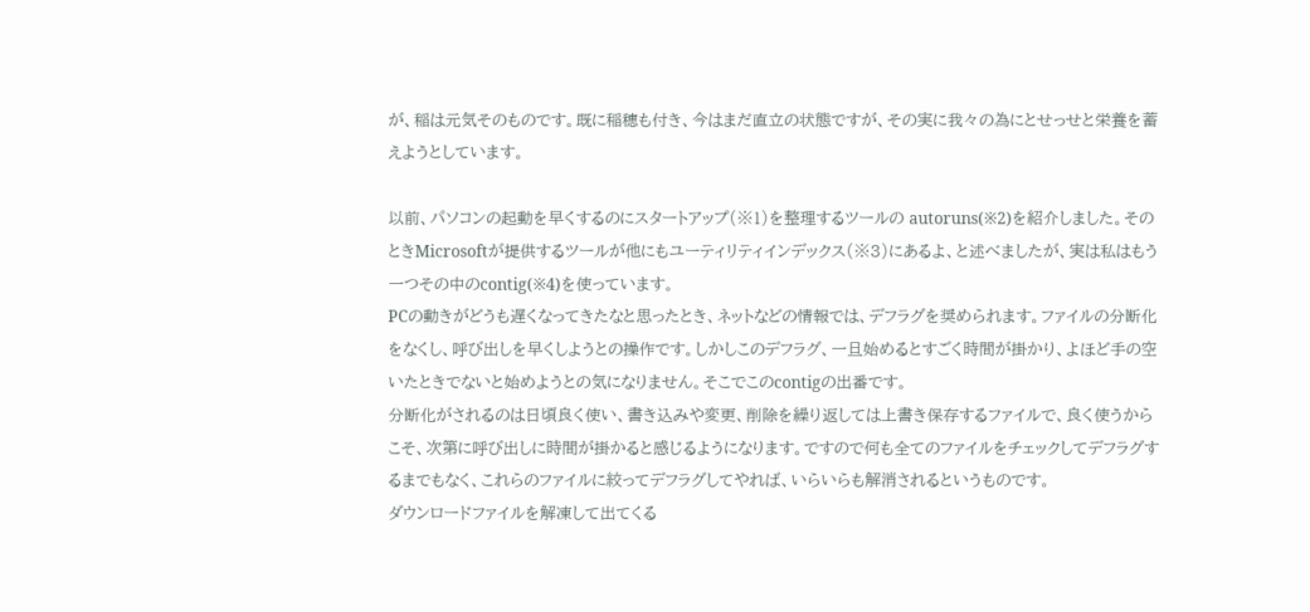が、稲は元気そのものです。既に稲穂も付き、今はまだ直立の状態ですが、その実に我々の為にとせっせと栄養を蓄えようとしています。

以前、パソコンの起動を早くするのにスタートアップ(※1)を整理するツールの autoruns(※2)を紹介しました。そのときMicrosoftが提供するツールが他にもユーティリティインデックス(※3)にあるよ、と述べましたが、実は私はもう一つその中のcontig(※4)を使っています。
PCの動きがどうも遅くなってきたなと思ったとき、ネットなどの情報では、デフラグを奨められます。ファイルの分断化をなくし、呼び出しを早くしようとの操作です。しかしこのデフラグ、一旦始めるとすごく時間が掛かり、よほど手の空いたときでないと始めようとの気になりません。そこでこのcontigの出番です。
分断化がされるのは日頃良く使い、書き込みや変更、削除を繰り返しては上書き保存するファイルで、良く使うからこそ、次第に呼び出しに時間が掛かると感じるようになります。ですので何も全てのファイルをチェックしてデフラグするまでもなく、これらのファイルに絞ってデフラグしてやれば、いらいらも解消されるというものです。
ダウンロードファイルを解凍して出てくる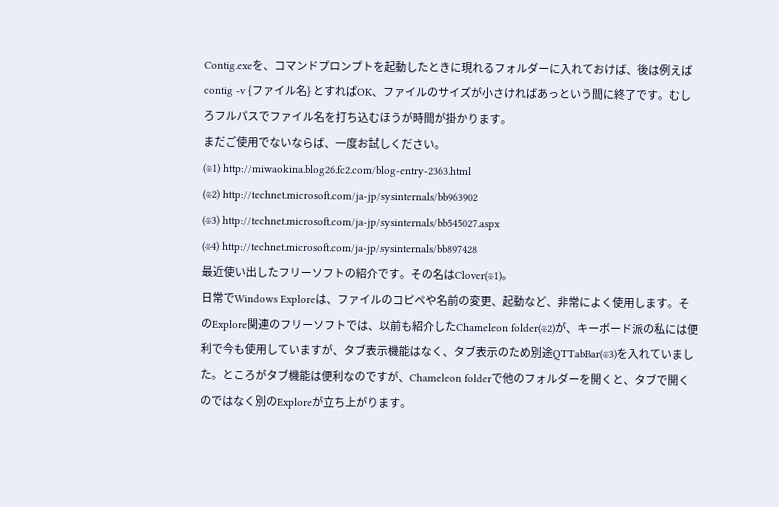Contig.exeを、コマンドプロンプトを起動したときに現れるフォルダーに入れておけば、後は例えば contig -v {ファイル名} とすればOK、ファイルのサイズが小さければあっという間に終了です。むしろフルパスでファイル名を打ち込むほうが時間が掛かります。
まだご使用でないならば、一度お試しください。
(※1) http://miwaokina.blog26.fc2.com/blog-entry-2363.html
(※2) http://technet.microsoft.com/ja-jp/sysinternals/bb963902
(※3) http://technet.microsoft.com/ja-jp/sysinternals/bb545027.aspx
(※4) http://technet.microsoft.com/ja-jp/sysinternals/bb897428
最近使い出したフリーソフトの紹介です。その名はClover(※1)。
日常でWindows Exploreは、ファイルのコピペや名前の変更、起動など、非常によく使用します。そのExplore関連のフリーソフトでは、以前も紹介したChameleon folder(※2)が、キーボード派の私には便利で今も使用していますが、タブ表示機能はなく、タブ表示のため別途QTTabBar(※3)を入れていました。ところがタブ機能は便利なのですが、Chameleon folderで他のフォルダーを開くと、タブで開くのではなく別のExploreが立ち上がります。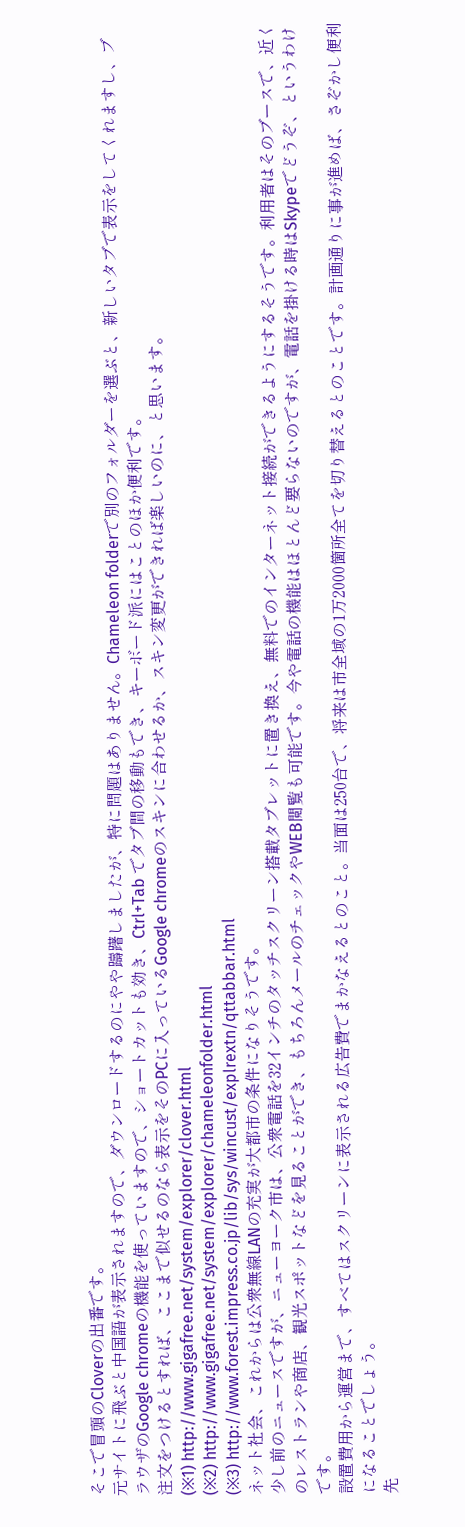そこで冒頭のCloverの出番です。
元サイトに飛ぶと中国語が表示されますので、ダウンロードするのにやや躊躇しましたが、特に問題はありません。Chameleon folderで別のフォルダーを選ぶと、新しいタブで表示をしてくれますし、ブラウザのGoogle chromeの機能を使っていますので、ショートカットも効き、Ctrl+Tab でタブ間の移動もでき、キーボード派にはことのほか便利です。
注文をつけるとすれば、ここまで似せるのなら表示をそのPCに入っているGoogle chromeのスキンに合わせるか、スキン変更ができれば楽しいのに、と思います。
(※1) http://www.gigafree.net/system/explorer/clover.html
(※2) http://www.gigafree.net/system/explorer/chameleonfolder.html
(※3) http://www.forest.impress.co.jp/lib/sys/wincust/explrextn/qttabbar.html
ネット社会、これからは公衆無線LANの充実が大都市の条件になりそうです。
少し前のニュースですが、ニューヨーク市は、公衆電話を32インチのタッチスクリーン搭載タブレットに置き換え、無料でのインターネット接続ができるようにするそうです。利用者はそのブースで、近くのレストランや商店、観光スポットなどを見ることができ、もちろんメールのチェックやWEB閲覧も可能です。今や電話の機能はほとんど要らないのですが、電話を掛ける時はSkypeでどうぞ、というわけです。
設置費用から運営まで、すべてはスクリーンに表示される広告費でまかなえるとのこと。当面は250台で、将来は市全域の1万2000箇所全てを切り替えるとのことです。計画通りに事が進めば、さぞかし便利になることでしょう。
先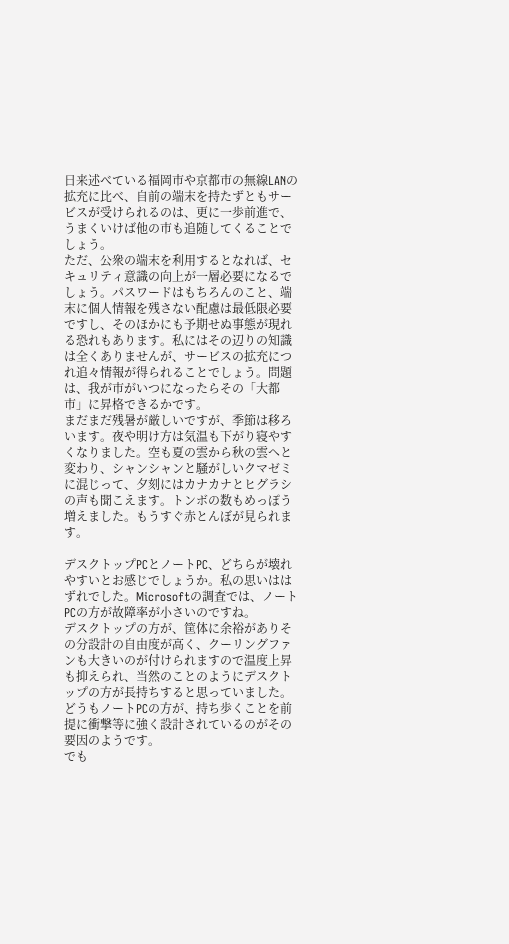日来述べている福岡市や京都市の無線LANの拡充に比べ、自前の端末を持たずともサービスが受けられるのは、更に一歩前進で、うまくいけば他の市も追随してくることでしょう。
ただ、公衆の端末を利用するとなれば、セキュリティ意識の向上が一層必要になるでしょう。パスワードはもちろんのこと、端末に個人情報を残さない配慮は最低限必要ですし、そのほかにも予期せぬ事態が現れる恐れもあります。私にはその辺りの知識は全くありませんが、サービスの拡充につれ追々情報が得られることでしょう。問題は、我が市がいつになったらその「大都市」に昇格できるかです。
まだまだ残暑が厳しいですが、季節は移ろいます。夜や明け方は気温も下がり寝やすくなりました。空も夏の雲から秋の雲へと変わり、シャンシャンと騒がしいクマゼミに混じって、夕刻にはカナカナとヒグラシの声も聞こえます。トンボの数もめっぽう増えました。もうすぐ赤とんぼが見られます。

デスクトップPCとノートPC、どちらが壊れやすいとお感じでしょうか。私の思いははずれでした。Microsoftの調査では、ノートPCの方が故障率が小さいのですね。
デスクトップの方が、筐体に余裕がありその分設計の自由度が高く、クーリングファンも大きいのが付けられますので温度上昇も抑えられ、当然のことのようにデスクトップの方が長持ちすると思っていました。どうもノートPCの方が、持ち歩くことを前提に衝撃等に強く設計されているのがその要因のようです。
でも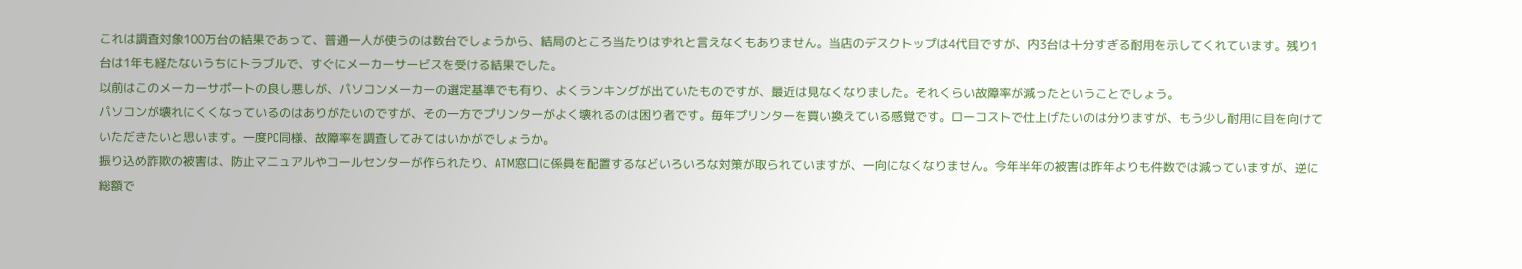これは調査対象100万台の結果であって、普通一人が使うのは数台でしょうから、結局のところ当たりはずれと言えなくもありません。当店のデスクトップは4代目ですが、内3台は十分すぎる耐用を示してくれています。残り1台は1年も経たないうちにトラブルで、すぐにメーカーサービスを受ける結果でした。
以前はこのメーカーサポートの良し悪しが、パソコンメーカーの選定基準でも有り、よくランキングが出ていたものですが、最近は見なくなりました。それくらい故障率が減ったということでしょう。
パソコンが壊れにくくなっているのはありがたいのですが、その一方でプリンターがよく壊れるのは困り者です。毎年プリンターを買い換えている感覚です。ローコストで仕上げたいのは分りますが、もう少し耐用に目を向けていただきたいと思います。一度PC同様、故障率を調査してみてはいかがでしょうか。
振り込め詐欺の被害は、防止マニュアルやコールセンターが作られたり、ATM窓口に係員を配置するなどいろいろな対策が取られていますが、一向になくなりません。今年半年の被害は昨年よりも件数では減っていますが、逆に総額で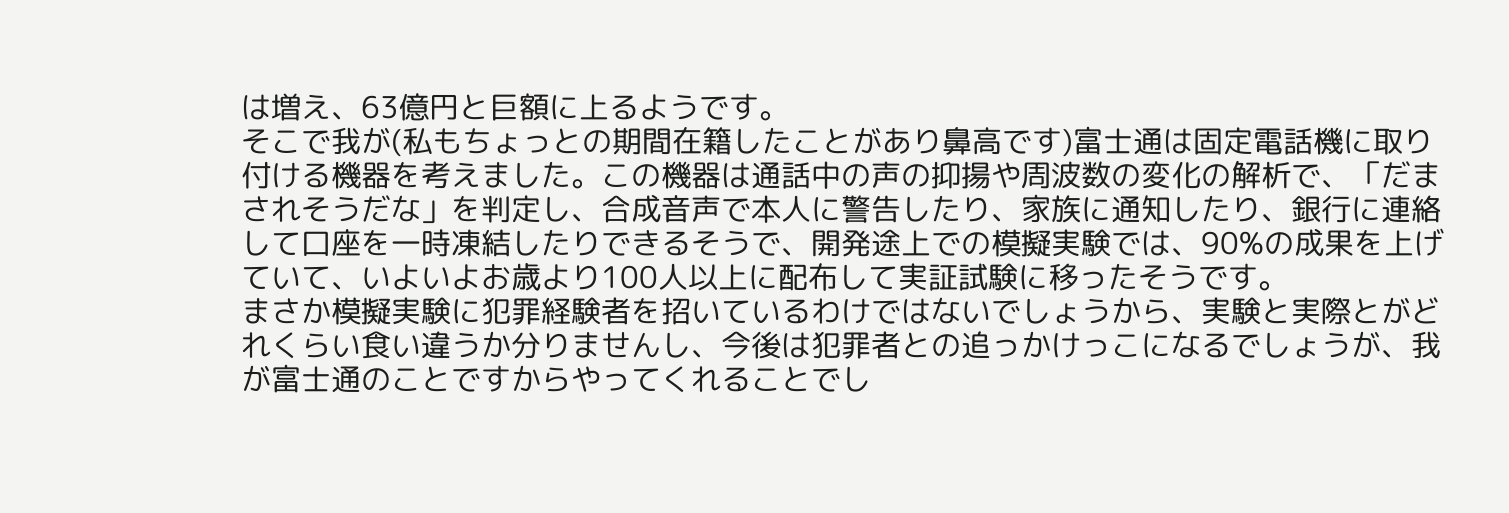は増え、63億円と巨額に上るようです。
そこで我が(私もちょっとの期間在籍したことがあり鼻高です)富士通は固定電話機に取り付ける機器を考えました。この機器は通話中の声の抑揚や周波数の変化の解析で、「だまされそうだな」を判定し、合成音声で本人に警告したり、家族に通知したり、銀行に連絡して口座を一時凍結したりできるそうで、開発途上での模擬実験では、90%の成果を上げていて、いよいよお歳より100人以上に配布して実証試験に移ったそうです。
まさか模擬実験に犯罪経験者を招いているわけではないでしょうから、実験と実際とがどれくらい食い違うか分りませんし、今後は犯罪者との追っかけっこになるでしょうが、我が富士通のことですからやってくれることでし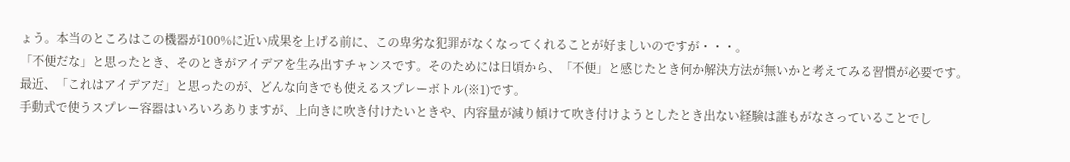ょう。本当のところはこの機器が100%に近い成果を上げる前に、この卑劣な犯罪がなくなってくれることが好ましいのですが・・・。
「不便だな」と思ったとき、そのときがアイデアを生み出すチャンスです。そのためには日頃から、「不便」と感じたとき何か解決方法が無いかと考えてみる習慣が必要です。
最近、「これはアイデアだ」と思ったのが、どんな向きでも使えるスプレーボトル(※1)です。
手動式で使うスプレー容器はいろいろありますが、上向きに吹き付けたいときや、内容量が減り傾けて吹き付けようとしたとき出ない経験は誰もがなさっていることでし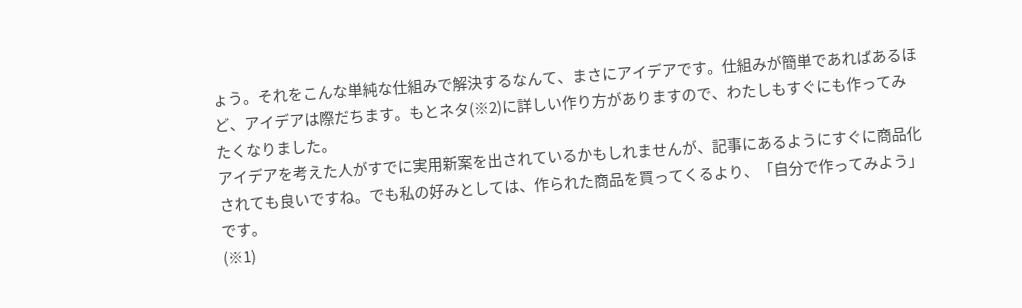ょう。それをこんな単純な仕組みで解決するなんて、まさにアイデアです。仕組みが簡単であればあるほど、アイデアは際だちます。もとネタ(※2)に詳しい作り方がありますので、わたしもすぐにも作ってみたくなりました。
アイデアを考えた人がすでに実用新案を出されているかもしれませんが、記事にあるようにすぐに商品化されても良いですね。でも私の好みとしては、作られた商品を買ってくるより、「自分で作ってみよう」です。
(※1)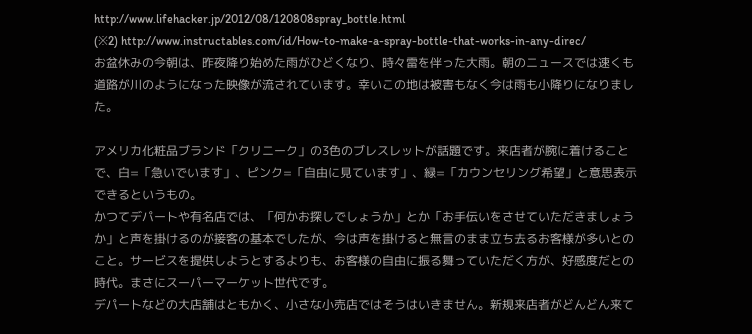http://www.lifehacker.jp/2012/08/120808spray_bottle.html
(※2) http://www.instructables.com/id/How-to-make-a-spray-bottle-that-works-in-any-direc/
お盆休みの今朝は、昨夜降り始めた雨がひどくなり、時々雷を伴った大雨。朝のニュースでは速くも道路が川のようになった映像が流されています。幸いこの地は被害もなく今は雨も小降りになりました。

アメリカ化粧品ブランド「クリニーク」の3色のブレスレットが話題です。来店者が腕に着けることで、白=「急いでいます」、ピンク=「自由に見ています」、緑=「カウンセリング希望」と意思表示できるというもの。
かつてデパートや有名店では、「何かお探しでしょうか」とか「お手伝いをさせていただきましょうか」と声を掛けるのが接客の基本でしたが、今は声を掛けると無言のまま立ち去るお客様が多いとのこと。サービスを提供しようとするよりも、お客様の自由に振る舞っていただく方が、好感度だとの時代。まさにスーパーマーケット世代です。
デパートなどの大店舗はともかく、小さな小売店ではそうはいきません。新規来店者がどんどん来て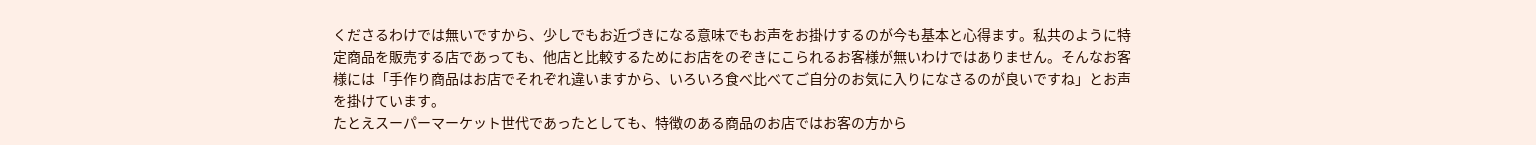くださるわけでは無いですから、少しでもお近づきになる意味でもお声をお掛けするのが今も基本と心得ます。私共のように特定商品を販売する店であっても、他店と比較するためにお店をのぞきにこられるお客様が無いわけではありません。そんなお客様には「手作り商品はお店でそれぞれ違いますから、いろいろ食べ比べてご自分のお気に入りになさるのが良いですね」とお声を掛けています。
たとえスーパーマーケット世代であったとしても、特徴のある商品のお店ではお客の方から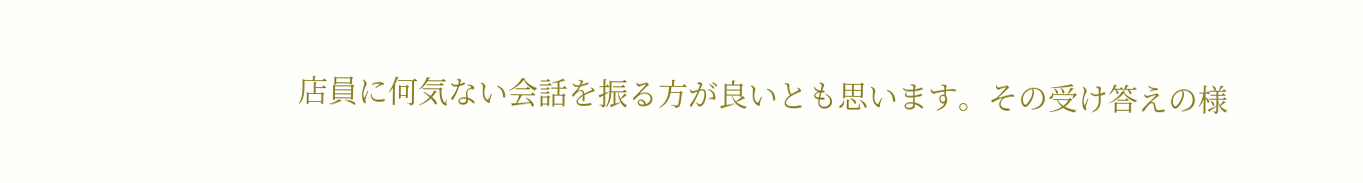店員に何気ない会話を振る方が良いとも思います。その受け答えの様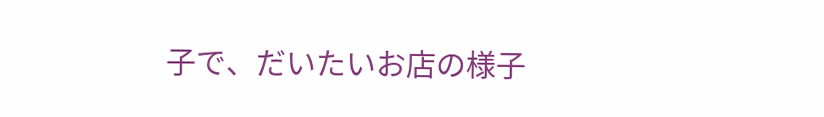子で、だいたいお店の様子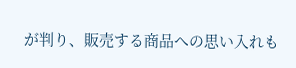が判り、販売する商品への思い入れも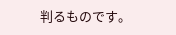判るものです。